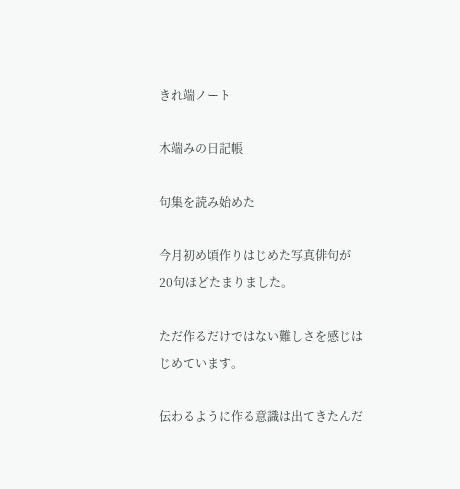きれ端ノート

木端みの日記帳

句集を読み始めた

今月初め頃作りはじめた写真俳句が20句ほどたまりました。

ただ作るだけではない難しさを感じはじめています。

伝わるように作る意識は出てきたんだ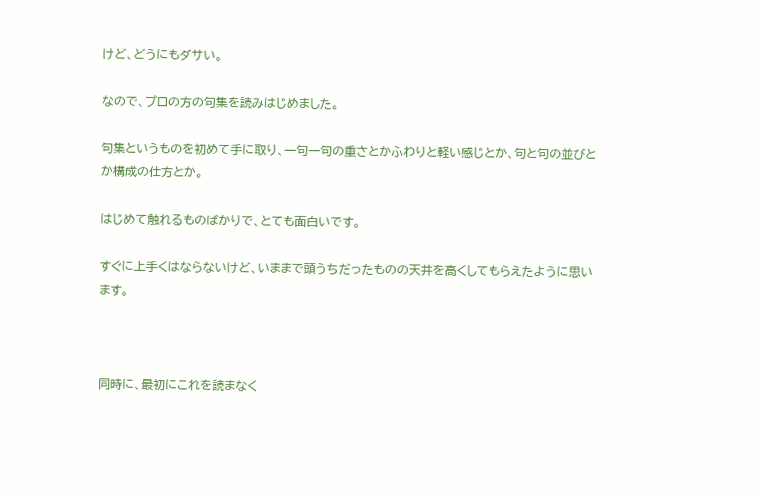けど、どうにもダサい。

なので、プロの方の句集を読みはじめました。

句集というものを初めて手に取り、一句一句の重さとかふわりと軽い感じとか、句と句の並びとか構成の仕方とか。

はじめて触れるものばかりで、とても面白いです。

すぐに上手くはならないけど、いままで頭うちだったものの天井を高くしてもらえたように思います。



同時に、最初にこれを読まなく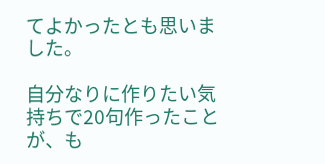てよかったとも思いました。

自分なりに作りたい気持ちで20句作ったことが、も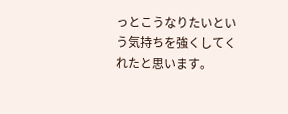っとこうなりたいという気持ちを強くしてくれたと思います。